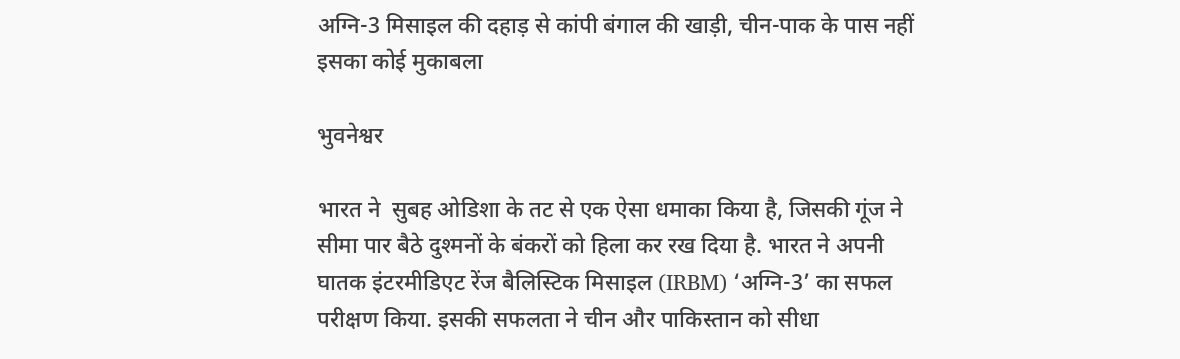अग्नि-3 मिसाइल की दहाड़ से कांपी बंगाल की खाड़ी, चीन-पाक के पास नहीं इसका कोई मुकाबला

भुवनेश्वर

भारत ने  सुबह ओडिशा के तट से एक ऐसा धमाका किया है, जिसकी गूंज ने सीमा पार बैठे दुश्मनों के बंकरों को हिला कर रख दिया है. भारत ने अपनी घातक इंटरमीडिएट रेंज बैलिस्टिक मिसाइल (IRBM) ‘अग्नि-3’ का सफल परीक्षण किया. इसकी सफलता ने चीन और पाकिस्तान को सीधा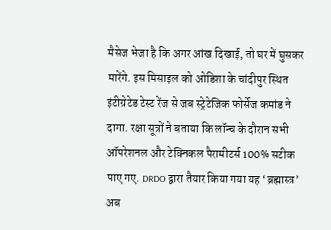मैसेज भेजा है कि अगर आंख दिखाई, तो घर में घुसकर मारेंगे. इस मिसाइल को ओडिशा के चांदीपुर स्थित इंटीग्रेटेड टेस्ट रेंज से जब स्ट्रेटेजिक फोर्सेज कमांड ने दागा. रक्षा सूत्रों ने बताया कि लॉन्च के दौरान सभी ऑपरेशनल और टेक्निकल पैरामीटर्स 100% सटीक पाए गए. DRDO द्वारा तैयार किया गया यह ‘ब्रह्मास्त्र’ अब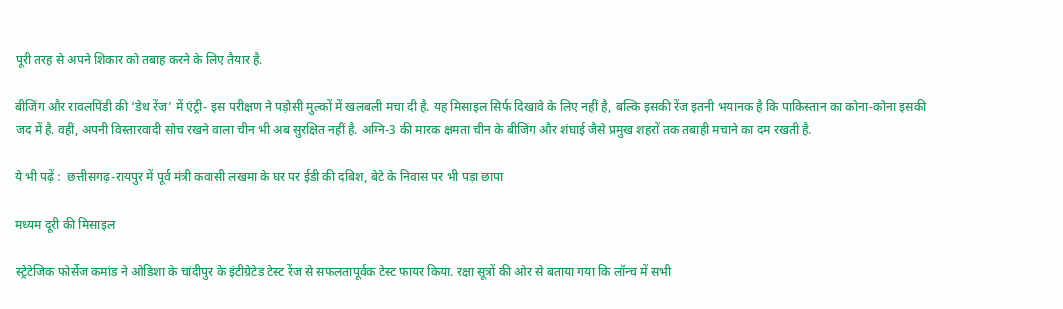पूरी तरह से अपने शिकार को तबाह करने के लिए तैयार है.

बीजिंग और रावलपिंडी की ‘डेथ रेंज’ में एंट्री- इस परीक्षण ने पड़ोसी मुल्कों में खलबली मचा दी है. यह मिसाइल सिर्फ दिखावे के लिए नहीं है, बल्कि इसकी रेंज इतनी भयानक है कि पाकिस्तान का कोना-कोना इसकी जद में है. वहीं, अपनी विस्तारवादी सोच रखने वाला चीन भी अब सुरक्षित नहीं है. अग्नि-3 की मारक क्षमता चीन के बीजिंग और शंघाई जैसे प्रमुख शहरों तक तबाही मचाने का दम रखती है.

ये भी पढ़ें :  छत्तीसगढ़-रायपुर में पूर्व मंत्री कवासी लखमा के घर पर ईडी की दबिश, बेटे के निवास पर भी पड़ा छापा

मध्यम दूरी की मिसाइल

स्ट्रेटेजिक फोर्सेज कमांड ने ओडिशा के चांदीपुर के इंटीग्रेटेड टेस्ट रेंज से सफलतापूर्वक टेस्ट फायर किया. रक्षा सूत्रों की ओर से बताया गया कि लॉन्च में सभी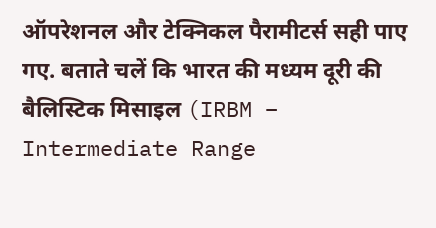ऑपरेशनल और टेक्निकल पैरामीटर्स सही पाए गए. बताते चलें कि भारत की मध्यम दूरी की बैलिस्टिक मिसाइल (IRBM – Intermediate Range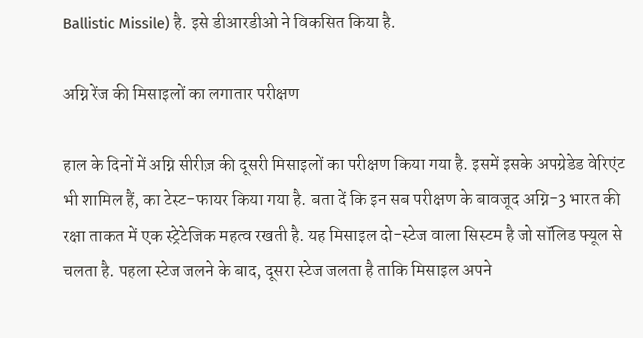Ballistic Missile) है. इसे डीआरडीओ ने विकसित किया है.

अग्नि रेंज की मिसाइलों का लगातार परीक्षण

हाल के दिनों में अग्नि सीरीज़ की दूसरी मिसाइलों का परीक्षण किया गया है. इसमें इसके अपग्रेडेड वेरिएंट भी शामिल हैं, का टेस्ट-फायर किया गया है. बता दें कि इन सब परीक्षण के बावजूद अग्नि-3 भारत की रक्षा ताकत में एक स्ट्रेटेजिक महत्व रखती है. यह मिसाइल दो-स्टेज वाला सिस्टम है जो सॉलिड फ्यूल से चलता है. पहला स्टेज जलने के बाद, दूसरा स्टेज जलता है ताकि मिसाइल अपने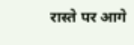रास्ते पर आगे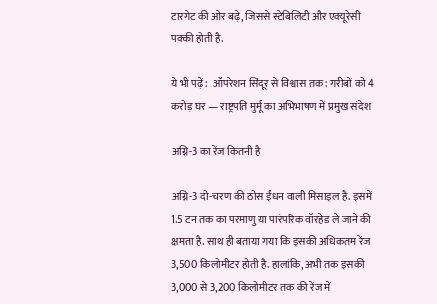टारगेट की ओर बढ़े, जिससे स्टेबिलिटी और एक्यूरेसी पक्की होती है.

ये भी पढ़ें :  ऑपरेशन सिंदूर से विश्वास तक: गरीबों को 4 करोड़ घर — राष्ट्रपति मुर्मू का अभिभाषण में प्रमुख संदेश

अग्नि-3 का रेंज कितनी है

अग्नि-3 दो-चरण की ठोस ईंधन वाली मिसाइल है. इसमें 1.5 टन तक का परमाणु या पारंपरिक वॉरहेड ले जाने की क्षमता है. साथ ही बताया गया कि इसकी अधिकतम रेंज 3,500 किलोमीटर होती है. हालांकि, अभी तक इसकी 3,000 से 3,200 किलोमीटर तक की रेंज में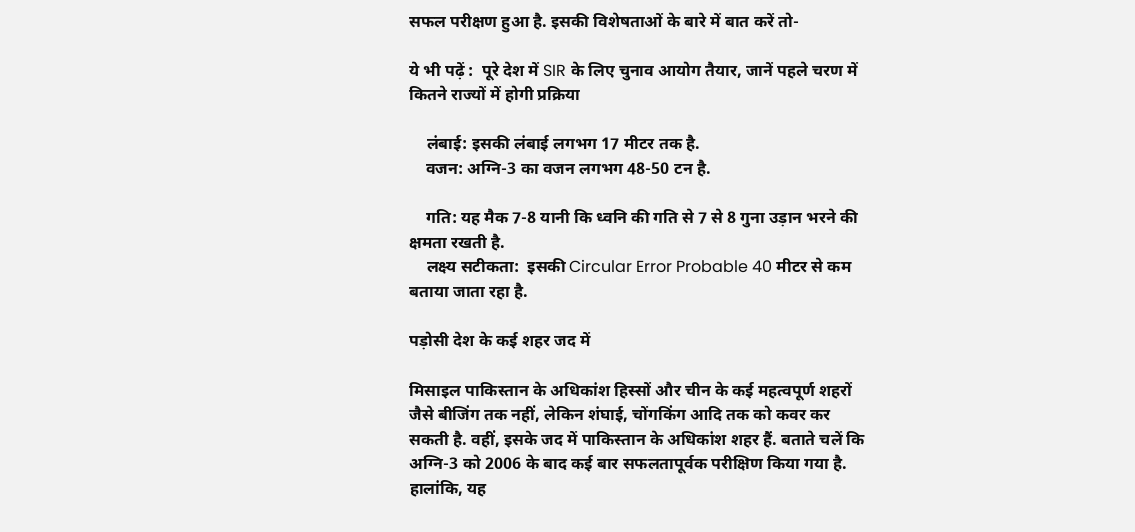सफल परीक्षण हुआ है. इसकी विशेषताओं के बारे में बात करें तो-

ये भी पढ़ें :  पूरे देश में SIR के लिए चुनाव आयोग तैयार, जानें पहले चरण में कितने राज्यों में होगी प्रक्रिया

    लंबाई: इसकी लंबाई लगभग 17 मीटर तक है.
    वजन: अग्नि-3 का वजन लगभग 48-50 टन है.

    गति: यह मैक 7-8 यानी कि ध्वनि की गति से 7 से 8 गुना उड़ान भरने की क्षमता रखती है.
    लक्ष्य सटीकता:  इसकी Circular Error Probable 40 मीटर से कम बताया जाता रहा है.

पड़ोसी देश के कई शहर जद में

मिसाइल पाकिस्तान के अधिकांश हिस्सों और चीन के कई महत्वपूर्ण शहरों जैसे बीजिंग तक नहीं, लेकिन शंघाई, चोंगकिंग आदि तक को कवर कर सकती है. वहीं, इसके जद में पाकिस्तान के अधिकांश शहर हैं. बताते चलें कि अग्नि-3 को 2006 के बाद कई बार सफलतापूर्वक परीक्षिण किया गया है. हालांकि, यह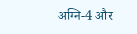अग्नि-4 और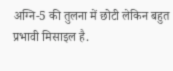अग्नि-5 की तुलना में छोटी लेकिन बहुत प्रभावी मिसाइल है.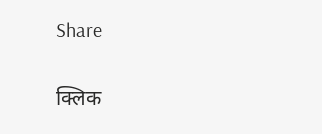Share

क्लिक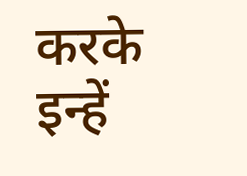करके इन्हें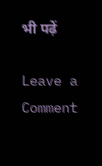भी पढ़ें

Leave a Comment